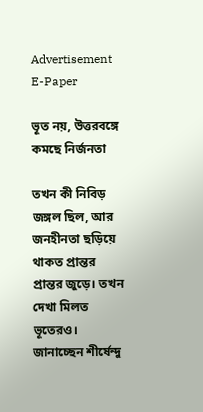Advertisement
E-Paper

ভূত নয়, উত্তরবঙ্গে কমছে নির্জনতা

তখন কী নিবিড় জঙ্গল ছিল, আর জনহীনতা ছড়িয়ে থাকত প্রান্তর প্রান্তর জুড়ে। তখন দেখা মিলত ভূতেরও। জানাচ্ছেন শীর্ষেন্দু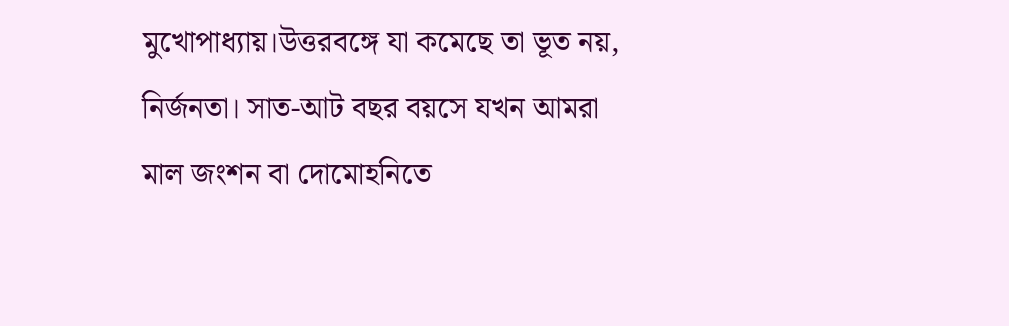মুখোপাধ্যায়।উত্তরবঙ্গে যা কমেছে তা ভূত নয়, নির্জনতা। সাত-আট বছর বয়সে যখন আমরা মাল জংশন বা দোমোহনিতে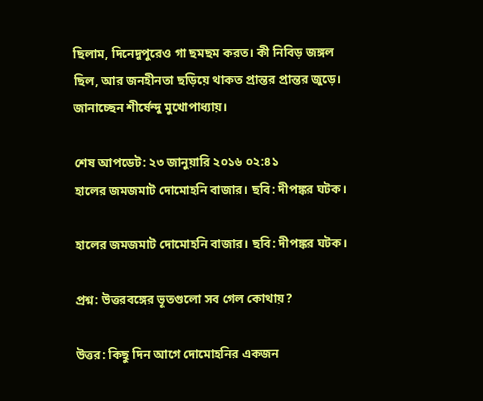ছিলাম, দিনেদুপুরেও গা ছমছম করত। কী নিবিড় জঙ্গল ছিল, আর জনহীনতা ছড়িয়ে থাকত প্রান্তর প্রান্তর জুড়ে। জানাচ্ছেন শীর্ষেন্দু মুখোপাধ্যায়।

শেষ আপডেট: ২৩ জানুয়ারি ২০১৬ ০২:৪১
হালের জমজমাট দোমোহনি বাজার। ছবি: দীপঙ্কর ঘটক।

হালের জমজমাট দোমোহনি বাজার। ছবি: দীপঙ্কর ঘটক।

প্রশ্ন: উত্তরবঙ্গের ভূতগুলো সব গেল কোথায়?

উত্তর: কিছু দিন আগে দোমোহনির একজন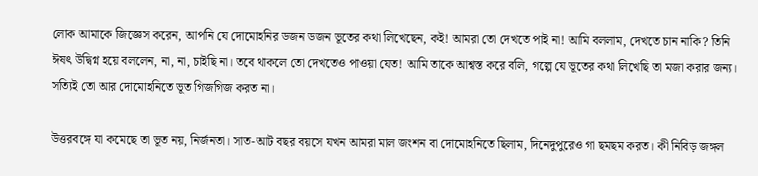লোক আমাকে জিজ্ঞেস করেন, আপনি যে দোমোহনির ডজন ডজন ভূতের কথা লিখেছেন, কই! আমরা তো দেখতে পাই না! আমি বললাম, দেখতে চান নাকি? তিনি ঈষৎ উদ্বিগ্ন হয়ে বললেন, না, না, চাইছি না। তবে থাকলে তো দেখতেও পাওয়া যেত! আমি তাকে আশ্বস্ত করে বলি, গল্পে যে ভূতের কথা লিখেছি তা মজা করার জন্য। সত্যিই তো আর দোমোহনিতে ভূত গিজগিজ করত না।

উত্তরবঙ্গে যা কমেছে তা ভূত নয়, নির্জনতা। সাত-আট বছর বয়সে যখন আমরা মাল জংশন বা দোমোহনিতে ছিলাম, দিনেদুপুরেও গা ছমছম করত। কী নিবিড় জঙ্গল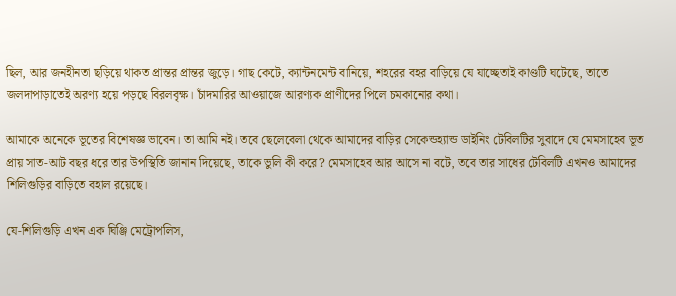ছিল, আর জনহীনতা ছড়িয়ে থাকত প্রান্তর প্রান্তর জুড়ে। গাছ কেটে, ক্যান্টনমেন্ট বানিয়ে, শহরের বহর বাড়িয়ে যে যাচ্ছেতাই কাণ্ডটি ঘটেছে, তাতে জলদাপাড়াতেই অরণ্য হয়ে পড়ছে বিরলবৃক্ষ। চাঁদমারির আওয়াজে আরণ্যক প্রাণীদের পিলে চমকানোর কথা।

আমাকে অনেকে ভূতের বিশেষজ্ঞ ভাবেন। তা আমি নই। তবে ছেলেবেলা থেকে আমাদের বাড়ির সেকেন্ডহ্যান্ড ডাইনিং টেবিলটির সুবাদে যে মেমসাহেব ভূত প্রায় সাত-আট বছর ধরে তার উপস্থিতি জানান দিয়েছে, তাকে ভুলি কী করে? মেমসাহেব আর আসে না বটে, তবে তার সাধের টেবিলটি এখনও আমাদের শিলিগুড়ির বাড়িতে বহাল রয়েছে।

যে-শিলিগুড়ি এখন এক ঘিঞ্জি মেট্রোপলিস,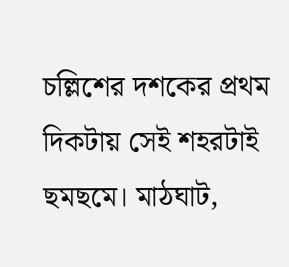চল্লিশের দশকের প্রথম দিকটায় সেই শহরটাই ছমছমে। মাঠঘাট,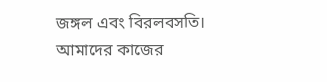জঙ্গল এবং বিরলবসতি। আমাদের কাজের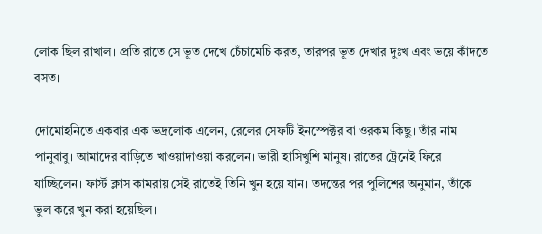লোক ছিল রাখাল। প্রতি রাতে সে ভূত দেখে চেঁচামেচি করত, তারপর ভূত দেখার দুঃখ এবং ভয়ে কাঁদতে বসত।

দোমোহনিতে একবার এক ভদ্রলোক এলেন, রেলের সেফটি ইনস্পেক্টর বা ওরকম কিছু। তাঁর নাম পানুবাবু। আমাদের বাড়িতে খাওয়াদাওয়া করলেন। ভারী হাসিখুশি মানুষ। রাতের ট্রেনেই ফিরে যাচ্ছিলেন। ফার্স্ট ক্লাস কামরায় সেই রাতেই তিনি খুন হয়ে যান। তদন্তের পর পুলিশের অনুমান, তাঁকে ভুল করে খুন করা হয়েছিল।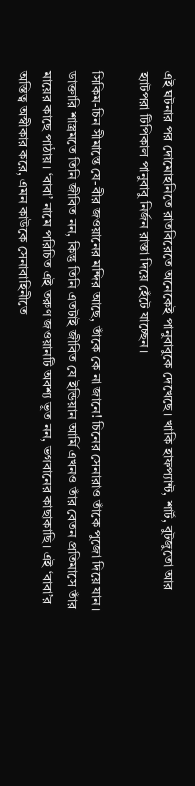এই ঘটনার পর দোমোহনিতে রাতবিরেতে অনেকেই পানুবাবুকে দেখেছে। খাকি হাফপ্যান্ট, শার্ট, বুটজুতো আর হ্যাটপরা টিপিকাল পানুবাবু নির্জন রাস্তা দিয়ে হেঁটে যাচ্ছেন।

সিকিম-চিন সীমান্তে যে-বীর জওয়ানের মন্দির আছে, তাঁকে কে না জানে! চিনের সেনারাও তাঁকে পুজো দিয়ে যান। ডাক্তারি শাস্ত্রমতে তিনি জীবিত নন, কিন্তু তিনি এতটাই জীবিত যে ইন্ডিয়ান আর্মি এখনও তাঁর বেতন প্রতিমাসে তাঁর মায়ের কাছে পাঠায়। ‘বাবা’ নামে পরিচিত এই তরুণ জওয়ানটি অবশ্য ভূত নন, ভগবানের কাছাকাছি। এই ‘বাবা’র অস্তিত্ব অস্বীকার করে, এমন কাউকে সেনাবাহিনীতে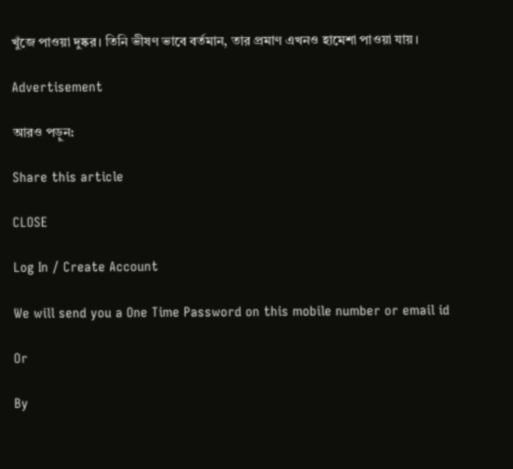খুঁজে পাওয়া দুষ্কর। তিনি ভীষণ ভাবে বর্তমান, তার প্রমাণ এখনও হামেশা পাওয়া যায়।

Advertisement

আরও পড়ুন:

Share this article

CLOSE

Log In / Create Account

We will send you a One Time Password on this mobile number or email id

Or

By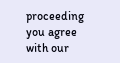proceeding you agree with our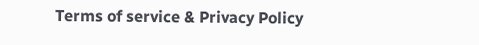Terms of service & Privacy Policy